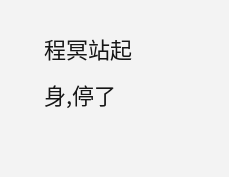程冥站起身,停了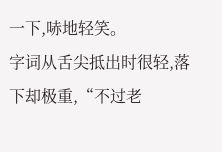一下,哧地轻笑。
字词从舌尖抵出时很轻,落下却极重,“不过老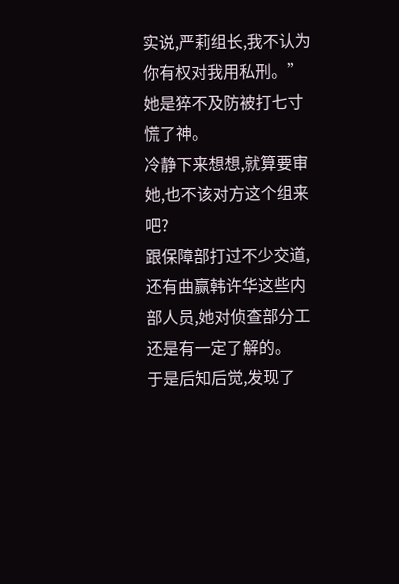实说,严莉组长,我不认为你有权对我用私刑。”
她是猝不及防被打七寸慌了神。
冷静下来想想,就算要审她,也不该对方这个组来吧?
跟保障部打过不少交道,还有曲赢韩许华这些内部人员,她对侦查部分工还是有一定了解的。
于是后知后觉,发现了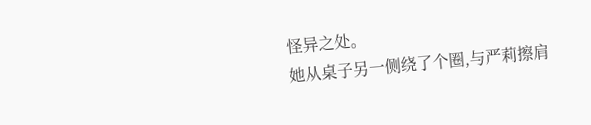怪异之处。
她从桌子另一侧绕了个圈,与严莉擦肩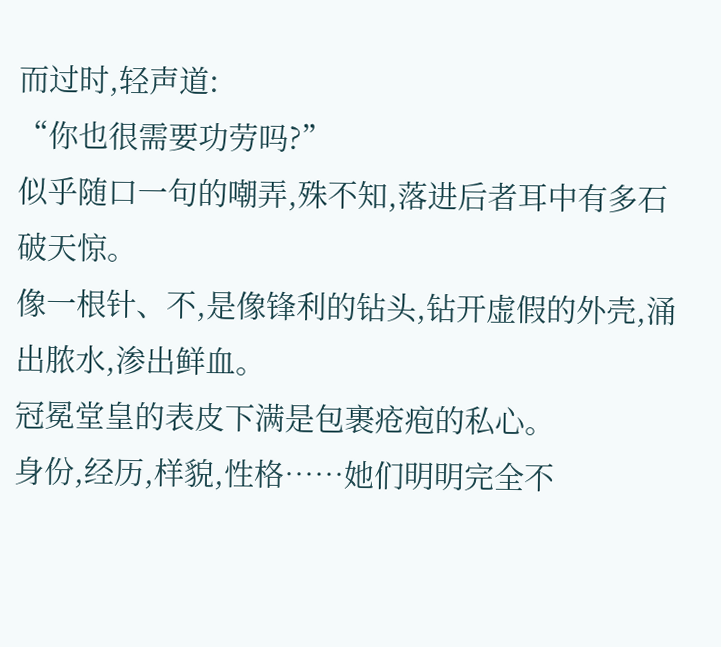而过时,轻声道:
“你也很需要功劳吗?”
似乎随口一句的嘲弄,殊不知,落进后者耳中有多石破天惊。
像一根针、不,是像锋利的钻头,钻开虚假的外壳,涌出脓水,渗出鲜血。
冠冕堂皇的表皮下满是包裹疮疱的私心。
身份,经历,样貌,性格……她们明明完全不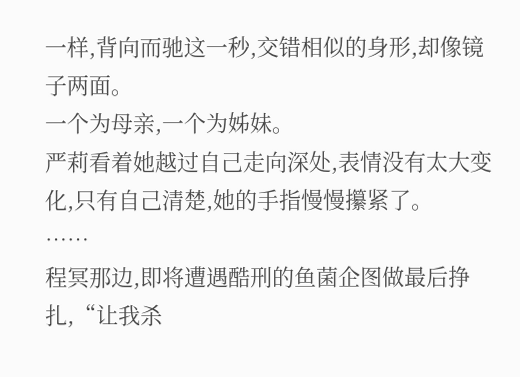一样,背向而驰这一秒,交错相似的身形,却像镜子两面。
一个为母亲,一个为姊妹。
严莉看着她越过自己走向深处,表情没有太大变化,只有自己清楚,她的手指慢慢攥紧了。
……
程冥那边,即将遭遇酷刑的鱼菌企图做最后挣扎,“让我杀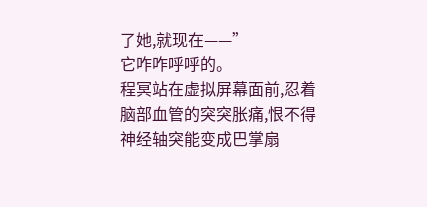了她,就现在——”
它咋咋呼呼的。
程冥站在虚拟屏幕面前,忍着脑部血管的突突胀痛,恨不得神经轴突能变成巴掌扇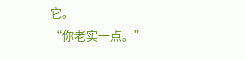它。
“你老实一点。”